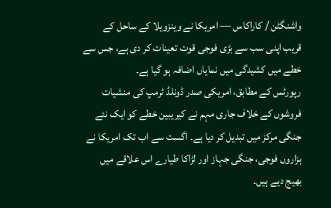واشنگٹن / کاراکاس — امریکا نے وینزویلا کے ساحل کے قریب اپنی سب سے بڑی فوجی قوت تعینات کر دی ہے، جس سے خطے میں کشیدگی میں نمایاں اضافہ ہو گیا ہے۔
رپورٹس کے مطابق، امریکی صدر ڈونلڈ ٹرمپ کی منشیات فروشوں کے خلاف جاری مہم نے کیریبین خطے کو ایک نئے جنگی مرکز میں تبدیل کر دیا ہے۔ اگست سے اب تک امریکا نے ہزاروں فوجی، جنگی جہاز اور لڑاکا طیارے اس علاقے میں بھیج دیے ہیں۔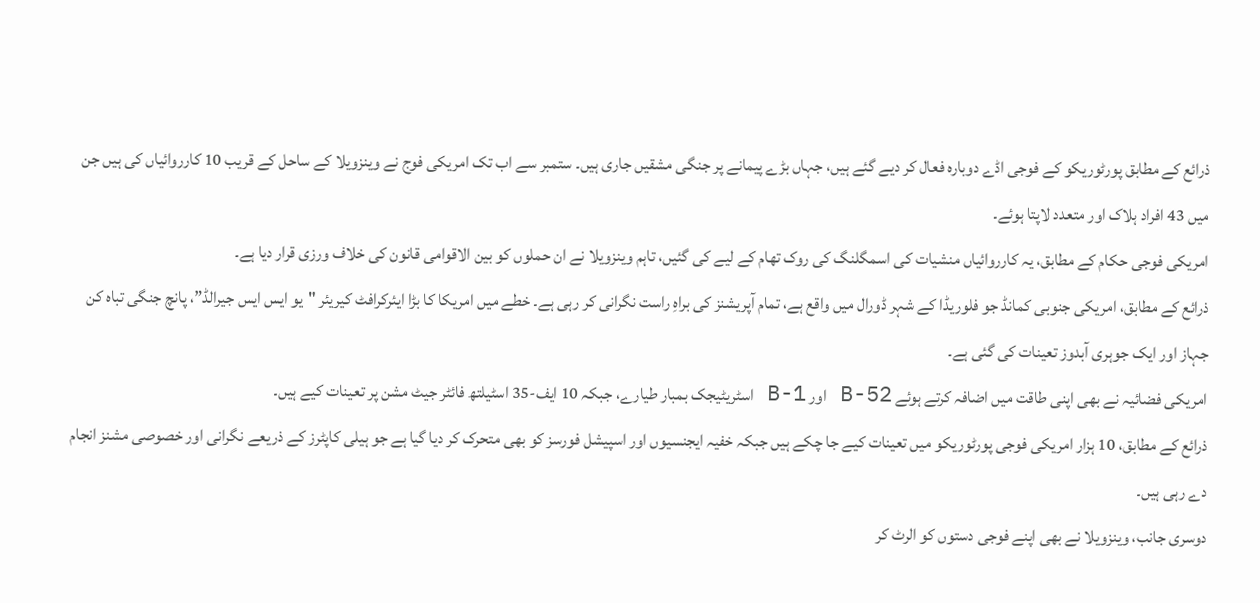ذرائع کے مطابق پورٹوریکو کے فوجی اڈے دوبارہ فعال کر دیے گئے ہیں، جہاں بڑے پیمانے پر جنگی مشقیں جاری ہیں۔ ستمبر سے اب تک امریکی فوج نے وینزویلا کے ساحل کے قریب 10 کارروائیاں کی ہیں جن میں 43 افراد ہلاک اور متعدد لاپتا ہوئے۔
امریکی فوجی حکام کے مطابق، یہ کارروائیاں منشیات کی اسمگلنگ کی روک تھام کے لیے کی گئیں، تاہم وینزویلا نے ان حملوں کو بین الاقوامی قانون کی خلاف ورزی قرار دیا ہے۔
ذرائع کے مطابق، امریکی جنوبی کمانڈ جو فلوریڈا کے شہر ڈورال میں واقع ہے، تمام آپریشنز کی براہِ راست نگرانی کر رہی ہے۔ خطے میں امریکا کا بڑا ایئرکرافٹ کیریئر "یو ایس ایس جیرالڈ”، پانچ جنگی تباہ کن جہاز اور ایک جوہری آبدوز تعینات کی گئی ہے۔
امریکی فضائیہ نے بھی اپنی طاقت میں اضافہ کرتے ہوئے B-52 اور B-1 اسٹریٹیجک بمبار طیارے، جبکہ 10 ایف-35 اسٹیلتھ فائٹر جیٹ مشن پر تعینات کیے ہیں۔
ذرائع کے مطابق، 10 ہزار امریکی فوجی پورٹوریکو میں تعینات کیے جا چکے ہیں جبکہ خفیہ ایجنسیوں اور اسپیشل فورسز کو بھی متحرک کر دیا گیا ہے جو ہیلی کاپٹرز کے ذریعے نگرانی اور خصوصی مشنز انجام دے رہی ہیں۔
دوسری جانب، وینزویلا نے بھی اپنے فوجی دستوں کو الرٹ کر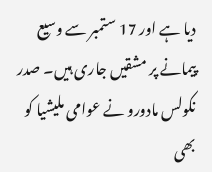دیا ہے اور 17 ستمبر سے وسیع پیمانے پر مشقیں جاری ہیں۔ صدر نکولس مادورو نے عوامی ملیشیا کو بھی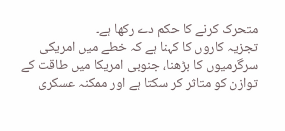متحرک کرنے کا حکم دے رکھا ہے۔
تجزیہ کاروں کا کہنا ہے کہ خطے میں امریکی سرگرمیوں کا بڑھنا، جنوبی امریکا میں طاقت کے توازن کو متاثر کر سکتا ہے اور ممکنہ عسکری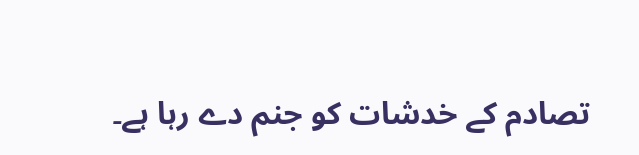تصادم کے خدشات کو جنم دے رہا ہے۔